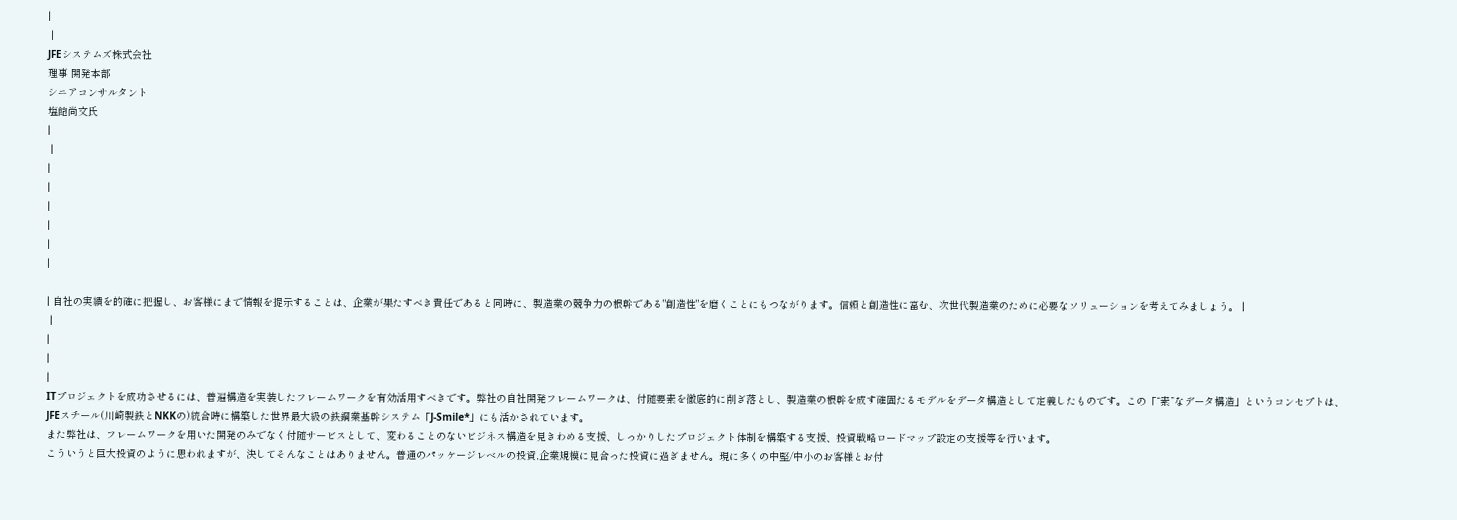|
 |
JFEシステムズ株式会社
理事 開発本部
シニアコンサルタント
塩飽尚文氏
|
 |
|
|
|
|
|
|

| 自社の実績を的確に把握し、お客様にまで情報を提示することは、企業が果たすべき責任であると同時に、製造業の競争力の根幹である"創造性"を磨くことにもつながります。信頼と創造性に富む、次世代製造業のために必要なソリューションを考えてみましょう。 |
 |
|
|
|
ITプロジェクトを成功させるには、普遍構造を実装したフレームワークを有効活用すべきです。弊社の自社開発フレームワークは、付随要素を徹底的に削ぎ落とし、製造業の根幹を成す確固たるモデルをデータ構造として定義したものです。この「“素”なデータ構造」というコンセプトは、JFEスチール(川崎製鉄とNKKの)統合時に構築した世界最大級の鉄鋼業基幹システム「J-Smile*」にも活かされています。
また弊社は、フレームワークを用いた開発のみでなく付随サービスとして、変わることのないビジネス構造を見きわめる支援、しっかりしたプロジェクト体制を構築する支援、投資戦略ロードマップ設定の支援等を行います。
こういうと巨大投資のように思われますが、決してそんなことはありません。普通のパッケージレベルの投資,企業規模に見合った投資に過ぎません。現に多くの中堅/中小のお客様とお付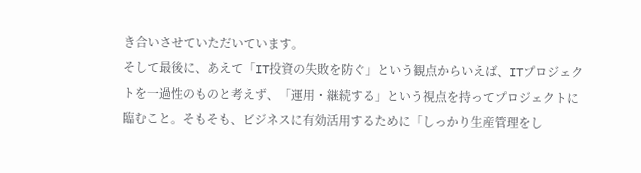き合いさせていただいています。
そして最後に、あえて「IT投資の失敗を防ぐ」という観点からいえば、ITプロジェクトを一過性のものと考えず、「運用・継続する」という視点を持ってプロジェクトに臨むこと。そもそも、ビジネスに有効活用するために「しっかり生産管理をし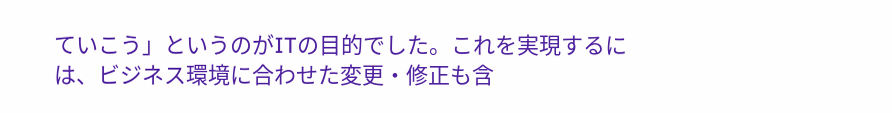ていこう」というのがITの目的でした。これを実現するには、ビジネス環境に合わせた変更・修正も含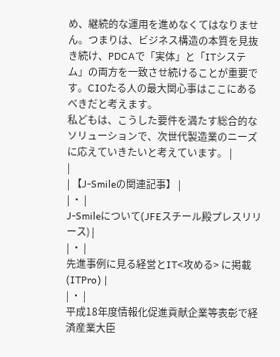め、継続的な運用を進めなくてはなりません。つまりは、ビジネス構造の本質を見抜き続け、PDCAで「実体」と「ITシステム」の両方を一致させ続けることが重要です。CIOたる人の最大関心事はここにあるべきだと考えます。
私どもは、こうした要件を満たす総合的なソリューションで、次世代製造業のニーズに応えていきたいと考えています。 |
|
| 【J-Smileの関連記事】 |
| ・ |
J-Smileについて(JFEスチール殿プレスリリース) |
| ・ |
先進事例に見る経営とIT<攻める> に掲載(ITPro) |
| ・ |
平成18年度情報化促進貢献企業等表彰で経済産業大臣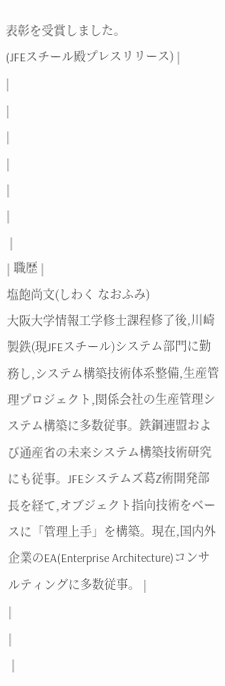表彰を受賞しました。
(JFEスチール殿プレスリリース) |
|
|
|
|
|
|
 |
| 職歴 |
塩飽尚文(しわく なおふみ)
大阪大学情報工学修士課程修了後,川崎製鉄(現JFEスチール)システム部門に勤務し,システム構築技術体系整備,生産管理プロジェクト,関係会社の生産管理システム構築に多数従事。鉄鋼連盟および通産省の未来システム構築技術研究にも従事。JFEシステムズ葛Z術開発部長を経て,オブジェクト指向技術をベースに「管理上手」を構築。現在,国内外企業のEA(Enterprise Architecture)コンサルティングに多数従事。 |
|
|
 |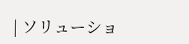| ソリューショ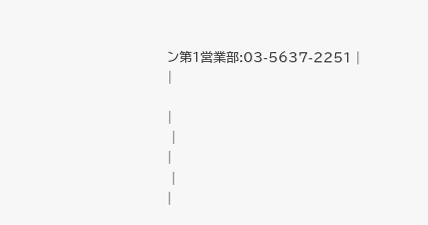ン第1営業部:03-5637-2251 |
|

|
 |
|
 |
|